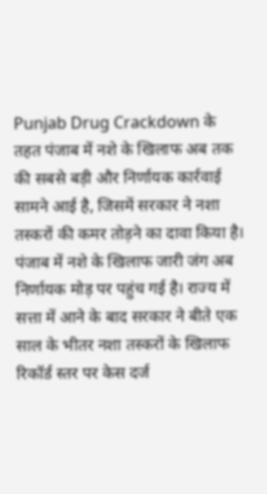Punjab Drug Crackdown के तहत पंजाब में नशे के खिलाफ अब तक की सबसे बड़ी और निर्णायक कार्रवाई सामने आई है, जिसमें सरकार ने नशा तस्करों की कमर तोड़ने का दावा किया है।
पंजाब में नशे के खिलाफ जारी जंग अब निर्णायक मोड़ पर पहुंच गई है। राज्य में सत्ता में आने के बाद सरकार ने बीते एक साल के भीतर नशा तस्करों के खिलाफ रिकॉर्ड स्तर पर केस दर्ज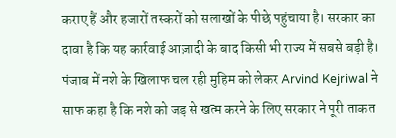कराए हैं और हजारों तस्करों को सलाखों के पीछे पहुंचाया है। सरकार का दावा है कि यह कार्रवाई आज़ादी के बाद किसी भी राज्य में सबसे बड़ी है।
पंजाब में नशे के खिलाफ चल रही मुहिम को लेकर Arvind Kejriwal ने साफ कहा है कि नशे को जड़ से खत्म करने के लिए सरकार ने पूरी ताकत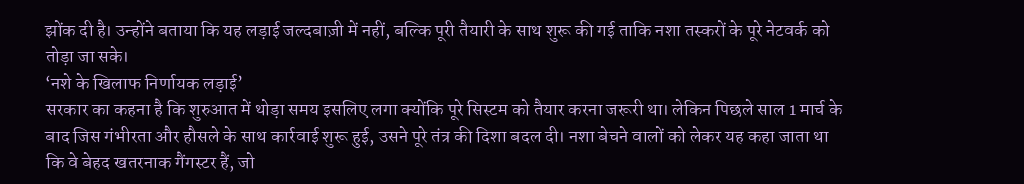झोंक दी है। उन्होंने बताया कि यह लड़ाई जल्दबाज़ी में नहीं, बल्कि पूरी तैयारी के साथ शुरू की गई ताकि नशा तस्करों के पूरे नेटवर्क को तोड़ा जा सके।
‘नशे के खिलाफ निर्णायक लड़ाई’
सरकार का कहना है कि शुरुआत में थोड़ा समय इसलिए लगा क्योंकि पूरे सिस्टम को तैयार करना जरूरी था। लेकिन पिछले साल 1 मार्च के बाद जिस गंभीरता और हौसले के साथ कार्रवाई शुरू हुई, उसने पूरे तंत्र की दिशा बदल दी। नशा बेचने वालों को लेकर यह कहा जाता था कि वे बेहद खतरनाक गैंगस्टर हैं, जो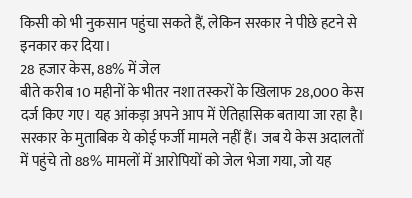किसी को भी नुकसान पहुंचा सकते हैं, लेकिन सरकार ने पीछे हटने से इनकार कर दिया।
28 हजार केस, 88% में जेल
बीते करीब 10 महीनों के भीतर नशा तस्करों के खिलाफ 28,000 केस दर्ज किए गए। यह आंकड़ा अपने आप में ऐतिहासिक बताया जा रहा है। सरकार के मुताबिक ये कोई फर्जी मामले नहीं हैं। जब ये केस अदालतों में पहुंचे तो 88% मामलों में आरोपियों को जेल भेजा गया, जो यह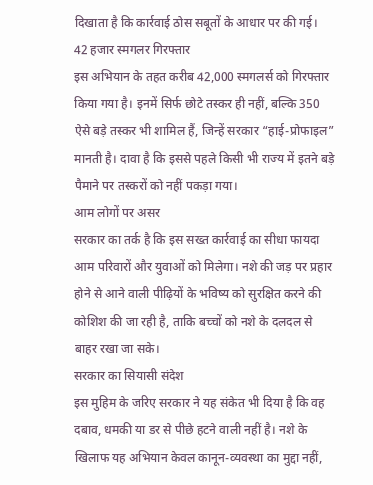दिखाता है कि कार्रवाई ठोस सबूतों के आधार पर की गई।
42 हजार स्मगलर गिरफ्तार
इस अभियान के तहत करीब 42,000 स्मगलर्स को गिरफ्तार किया गया है। इनमें सिर्फ छोटे तस्कर ही नहीं, बल्कि 350 ऐसे बड़े तस्कर भी शामिल हैं, जिन्हें सरकार “हाई-प्रोफाइल” मानती है। दावा है कि इससे पहले किसी भी राज्य में इतने बड़े पैमाने पर तस्करों को नहीं पकड़ा गया।
आम लोगों पर असर
सरकार का तर्क है कि इस सख्त कार्रवाई का सीधा फायदा आम परिवारों और युवाओं को मिलेगा। नशे की जड़ पर प्रहार होने से आने वाली पीढ़ियों के भविष्य को सुरक्षित करने की कोशिश की जा रही है, ताकि बच्चों को नशे के दलदल से बाहर रखा जा सके।
सरकार का सियासी संदेश
इस मुहिम के जरिए सरकार ने यह संकेत भी दिया है कि वह दबाव, धमकी या डर से पीछे हटने वाली नहीं है। नशे के खिलाफ यह अभियान केवल कानून-व्यवस्था का मुद्दा नहीं,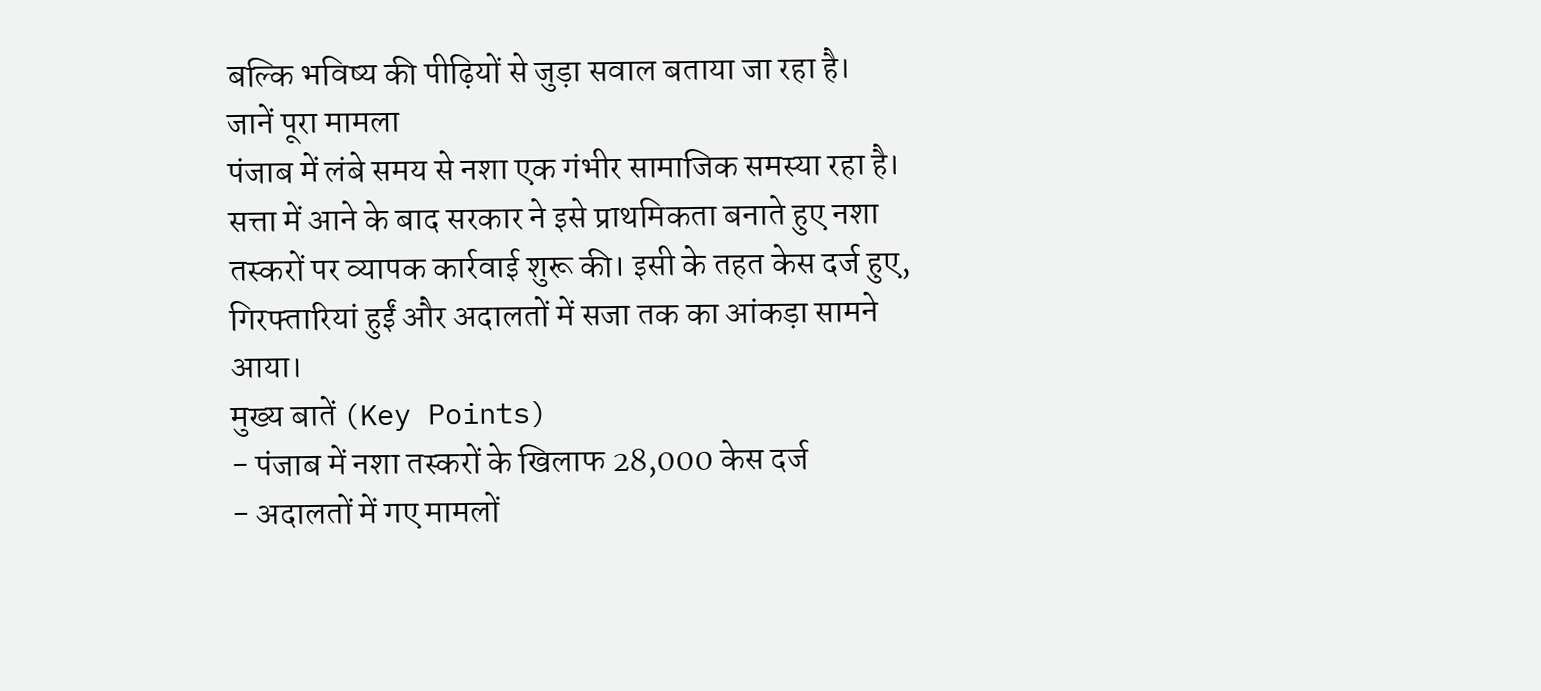बल्कि भविष्य की पीढ़ियों से जुड़ा सवाल बताया जा रहा है।
जानें पूरा मामला
पंजाब में लंबे समय से नशा एक गंभीर सामाजिक समस्या रहा है। सत्ता में आने के बाद सरकार ने इसे प्राथमिकता बनाते हुए नशा तस्करों पर व्यापक कार्रवाई शुरू की। इसी के तहत केस दर्ज हुए, गिरफ्तारियां हुईं और अदालतों में सजा तक का आंकड़ा सामने आया।
मुख्य बातें (Key Points)
- पंजाब में नशा तस्करों के खिलाफ 28,000 केस दर्ज
- अदालतों में गए मामलों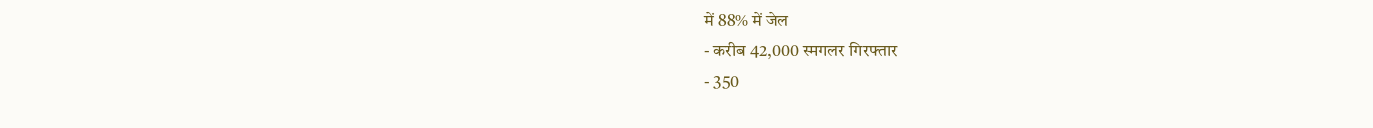में 88% में जेल
- करीब 42,000 स्मगलर गिरफ्तार
- 350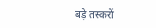बड़े तस्करों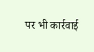पर भी कार्रवाई